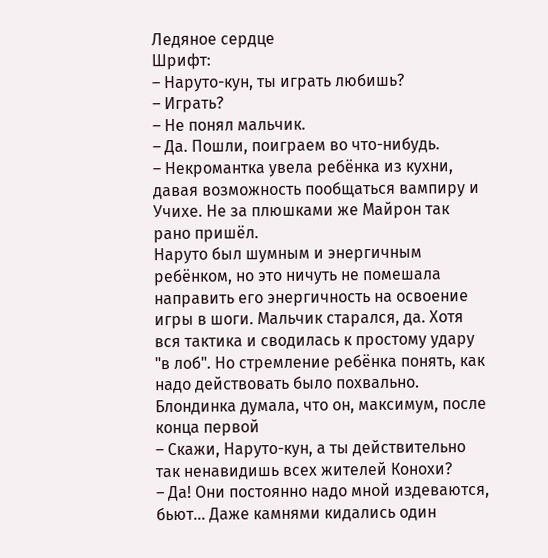Ледяное сердце
Шрифт:
– Наруто-кун, ты играть любишь?
– Играть?
– Не понял мальчик.
– Да. Пошли, поиграем во что-нибудь.
– Некромантка увела ребёнка из кухни, давая возможность пообщаться вампиру и Учихе. Не за плюшками же Майрон так рано пришёл.
Наруто был шумным и энергичным ребёнком, но это ничуть не помешала направить его энергичность на освоение игры в шоги. Мальчик старался, да. Хотя вся тактика и сводилась к простому удару "в лоб". Но стремление ребёнка понять, как надо действовать было похвально. Блондинка думала, что он, максимум, после конца первой
– Скажи, Наруто-кун, а ты действительно так ненавидишь всех жителей Конохи?
– Да! Они постоянно надо мной издеваются, бьют... Даже камнями кидались один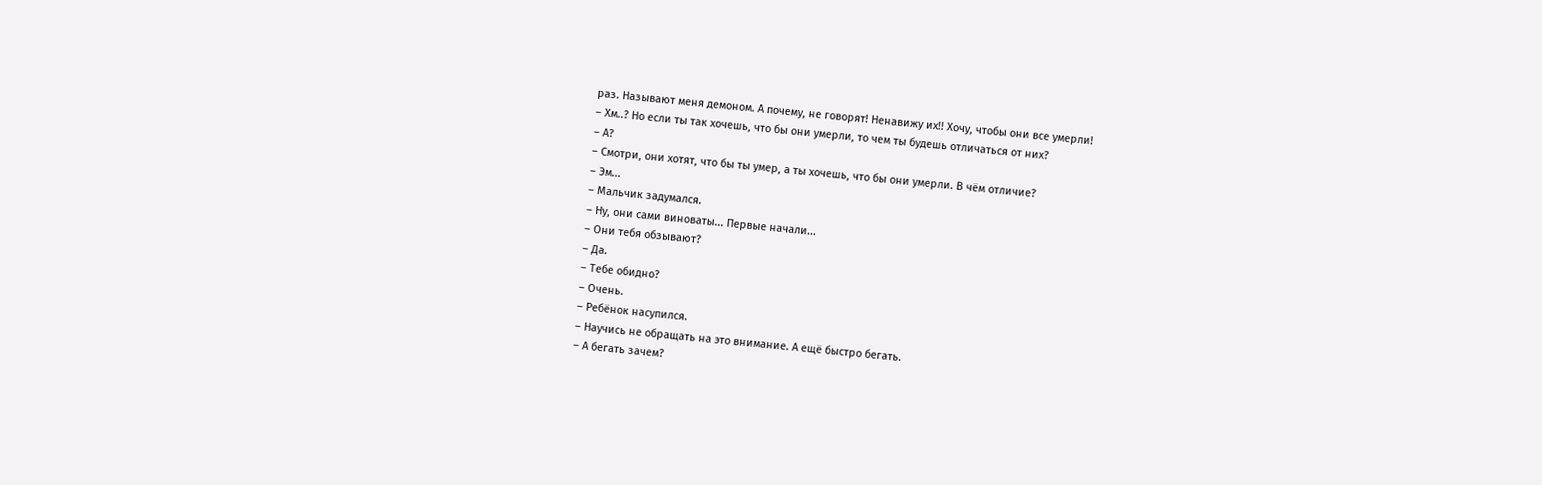раз. Называют меня демоном. А почему, не говорят! Ненавижу их!! Хочу, чтобы они все умерли!
– Хм..? Но если ты так хочешь, что бы они умерли, то чем ты будешь отличаться от них?
– А?
– Смотри, они хотят, что бы ты умер, а ты хочешь, что бы они умерли. В чём отличие?
– Эм...
– Мальчик задумался.
– Ну, они сами виноваты... Первые начали...
– Они тебя обзывают?
– Да.
– Тебе обидно?
– Очень.
– Ребёнок насупился.
– Научись не обращать на это внимание. А ещё быстро бегать.
– А бегать зачем?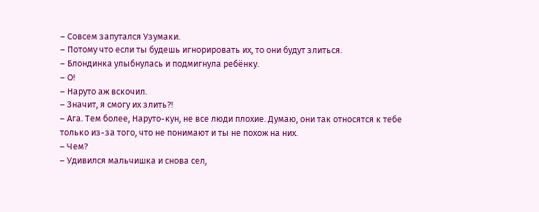– Совсем запутался Узумаки.
– Потому что если ты будешь игнорировать их, то они будут злиться.
– Блондинка улыбнулась и подмигнула ребёнку.
– О!
– Наруто аж вскочил.
– Значит, я смогу их злить?!
– Ага. Тем более, Наруто-кун, не все люди плохие. Думаю, они так относятся к тебе только из-за того, что не понимают и ты не похож на них.
– Чем?
– Удивился мальчишка и снова сел,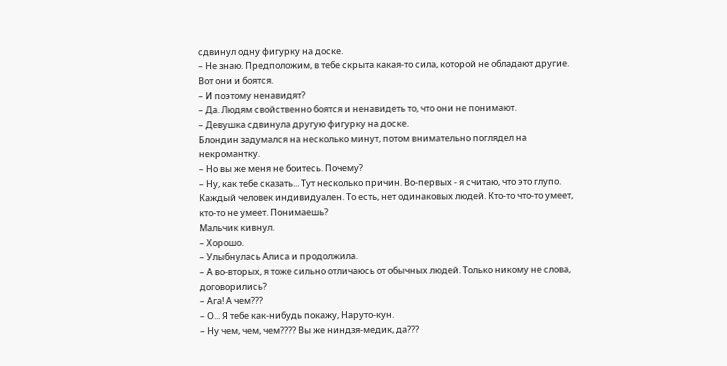сдвинул одну фигурку на доске.
– Не знаю. Предположим, в тебе скрыта какая-то сила, которой не обладают другие. Вот они и боятся.
– И поэтому ненавидят?
– Да. Людям свойственно боятся и ненавидеть то, что они не понимают.
– Девушка сдвинула другую фигурку на доске.
Блондин задумался на несколько минут, потом внимательно поглядел на некромантку.
– Но вы же меня не боитесь. Почему?
– Ну, как тебе сказать... Тут несколько причин. Во-первых - я считаю, что это глупо. Каждый человек индивидуален. То есть, нет одинаковых людей. Кто-то что-то умеет, кто-то не умеет. Понимаешь?
Мальчик кивнул.
– Хорошо.
– Улыбнулась Алиса и продолжила.
– А во-вторых, я тоже сильно отличаюсь от обычных людей. Только никому не слова, договорились?
– Ага! А чем???
– О... Я тебе как-нибудь покажу, Наруто-кун.
– Ну чем, чем, чем???? Вы же ниндзя-медик, да???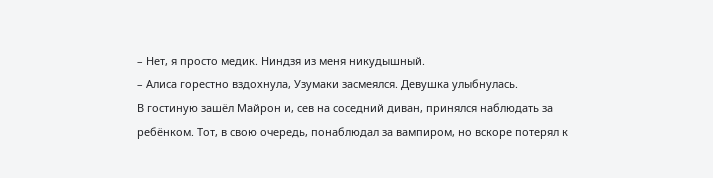– Нет, я просто медик. Ниндзя из меня никудышный.
– Алиса горестно вздохнула, Узумаки засмеялся. Девушка улыбнулась.
В гостиную зашёл Майрон и, сев на соседний диван, принялся наблюдать за ребёнком. Тот, в свою очередь, понаблюдал за вампиром, но вскоре потерял к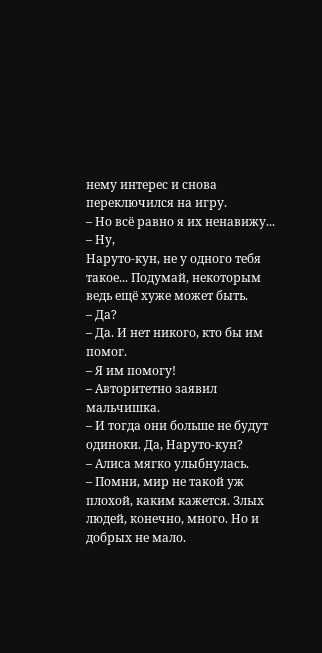нему интерес и снова переключился на игру.
– Но всё равно я их ненавижу...
– Ну,
Наруто-кун, не у одного тебя такое... Подумай, некоторым ведь ещё хуже может быть.
– Да?
– Да. И нет никого, кто бы им помог.
– Я им помогу!
– Авторитетно заявил мальчишка.
– И тогда они больше не будут одиноки. Да, Наруто-кун?
– Алиса мягко улыбнулась.
– Помни, мир не такой уж плохой, каким кажется. Злых людей, конечно, много. Но и добрых не мало.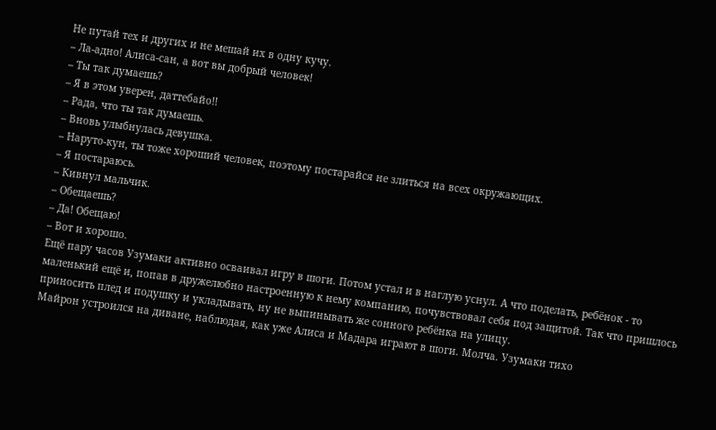Не путай тех и других и не мешай их в одну кучу.
– Ла-адно! Алиса-сан, а вот вы добрый человек!
– Ты так думаешь?
– Я в этом уверен, даттебайо!!
– Рада, что ты так думаешь.
– Вновь улыбнулась девушка.
– Наруто-кун, ты тоже хороший человек, поэтому постарайся не злиться на всех окружающих.
– Я постараюсь.
– Кивнул мальчик.
– Обещаешь?
– Да! Обещаю!
– Вот и хорошо.
Ещё пару часов Узумаки активно осваивал игру в шоги. Потом устал и в наглую уснул. А что поделать, ребёнок - то маленький ещё и, попав в дружелюбно настроенную к нему компанию, почувствовал себя под защитой. Так что пришлось приносить плед и подушку и укладывать, ну не выпинывать же сонного ребёнка на улицу.
Майрон устроился на диване, наблюдая, как уже Алиса и Мадара играют в шоги. Молча. Узумаки тихо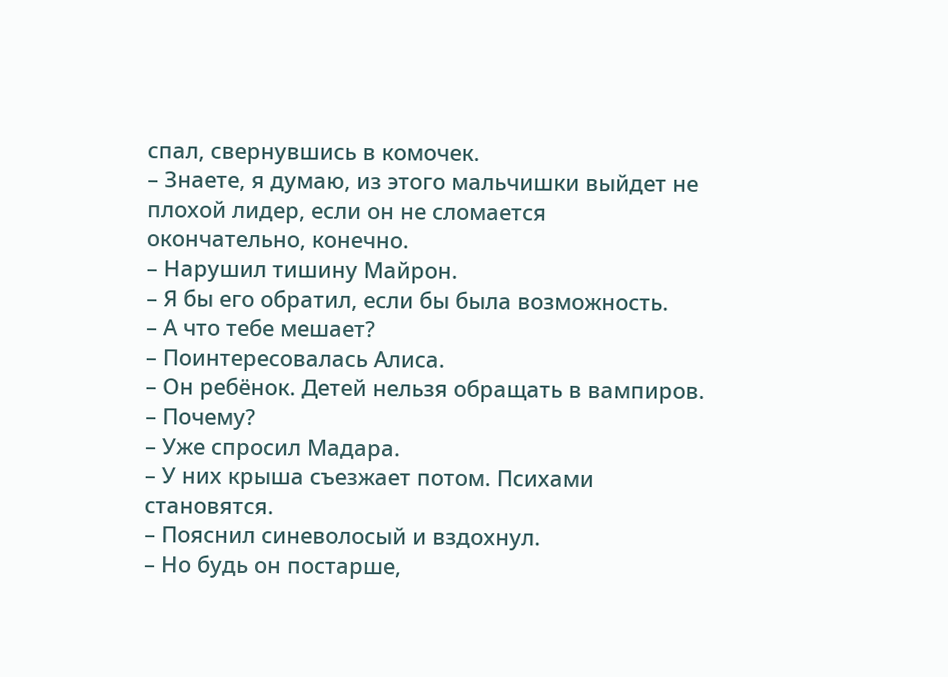спал, свернувшись в комочек.
– Знаете, я думаю, из этого мальчишки выйдет не плохой лидер, если он не сломается окончательно, конечно.
– Нарушил тишину Майрон.
– Я бы его обратил, если бы была возможность.
– А что тебе мешает?
– Поинтересовалась Алиса.
– Он ребёнок. Детей нельзя обращать в вампиров.
– Почему?
– Уже спросил Мадара.
– У них крыша съезжает потом. Психами становятся.
– Пояснил синеволосый и вздохнул.
– Но будь он постарше,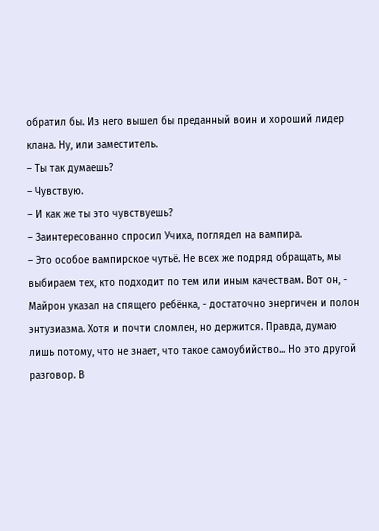обратил бы. Из него вышел бы преданный воин и хороший лидер клана. Ну, или заместитель.
– Ты так думаешь?
– Чувствую.
– И как же ты это чувствуешь?
– Заинтересованно спросил Учиха, поглядел на вампира.
– Это особое вампирское чутьё. Не всех же подряд обращать, мы выбираем тех, кто подходит по тем или иным качествам. Вот он, - Майрон указал на спящего ребёнка, - достаточно энергичен и полон энтузиазма. Хотя и почти сломлен, но держится. Правда, думаю лишь потому, что не знает, что такое самоубийство... Но это другой разговор. В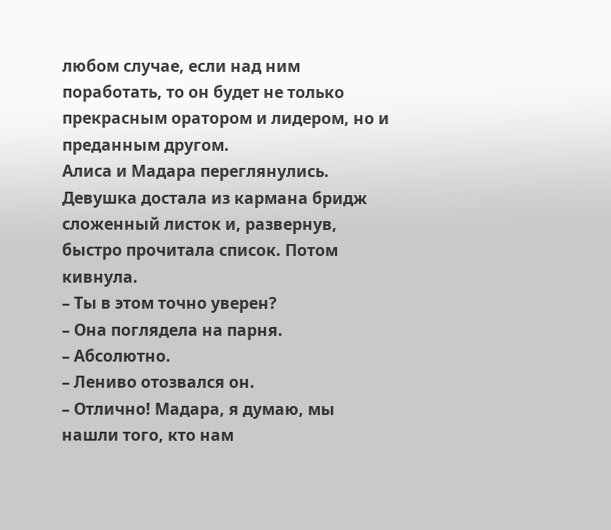любом случае, если над ним поработать, то он будет не только прекрасным оратором и лидером, но и преданным другом.
Алиса и Мадара переглянулись. Девушка достала из кармана бридж сложенный листок и, развернув, быстро прочитала список. Потом кивнула.
– Ты в этом точно уверен?
– Она поглядела на парня.
– Абсолютно.
– Лениво отозвался он.
– Отлично! Мадара, я думаю, мы нашли того, кто нам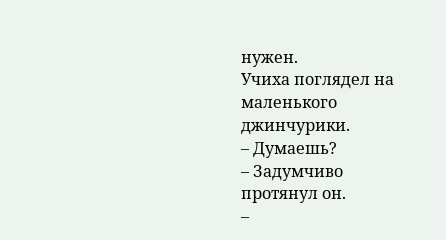нужен.
Учиха поглядел на маленького джинчурики.
– Думаешь?
– Задумчиво протянул он.
–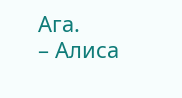Ага.
– Алиса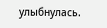улыбнулась.